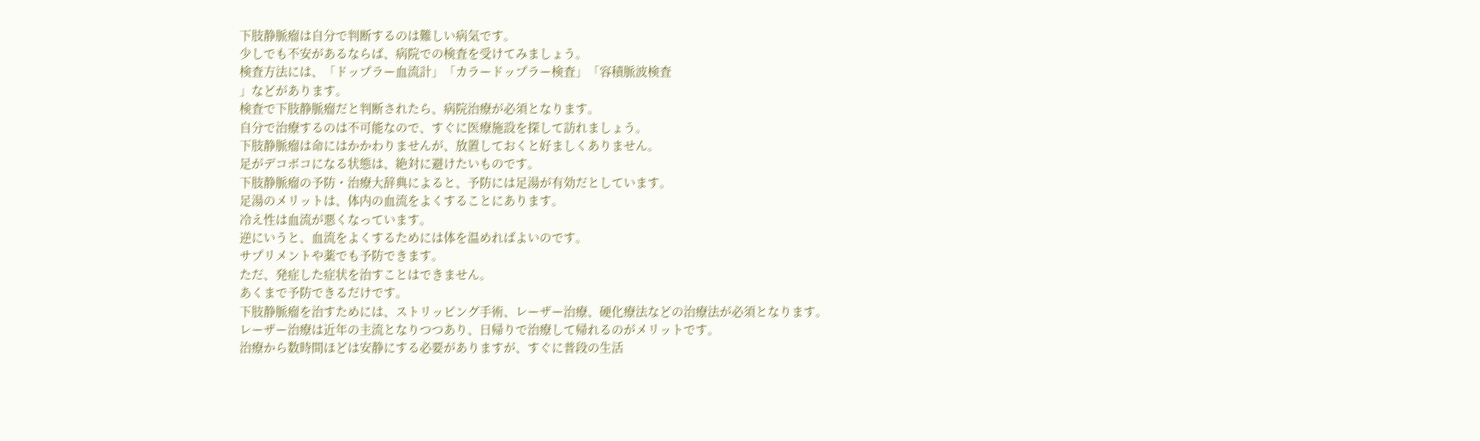下肢静脈瘤は自分で判断するのは難しい病気です。
少しでも不安があるならば、病院での検査を受けてみましょう。
検査方法には、「ドップラー血流計」「カラードップラー検査」「容積脈波検査
」などがあります。
検査で下肢静脈瘤だと判断されたら、病院治療が必須となります。
自分で治療するのは不可能なので、すぐに医療施設を探して訪れましょう。
下肢静脈瘤は命にはかかわりませんが、放置しておくと好ましくありません。
足がデコボコになる状態は、絶対に避けたいものです。
下肢静脈瘤の予防・治療大辞典によると、予防には足湯が有効だとしています。
足湯のメリットは、体内の血流をよくすることにあります。
冷え性は血流が悪くなっています。
逆にいうと、血流をよくするためには体を温めればよいのです。
サプリメントや薬でも予防できます。
ただ、発症した症状を治すことはできません。
あくまで予防できるだけです。
下肢静脈瘤を治すためには、ストリッピング手術、レーザー治療、硬化療法などの治療法が必須となります。
レーザー治療は近年の主流となりつつあり、日帰りで治療して帰れるのがメリットです。
治療から数時間ほどは安静にする必要がありますが、すぐに普段の生活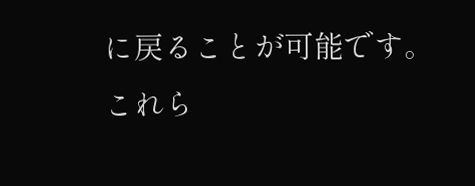に戻ることが可能です。
これら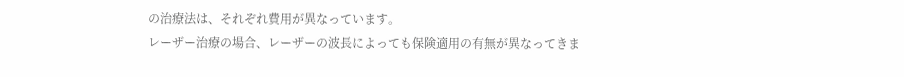の治療法は、それぞれ費用が異なっています。
レーザー治療の場合、レーザーの波長によっても保険適用の有無が異なってきま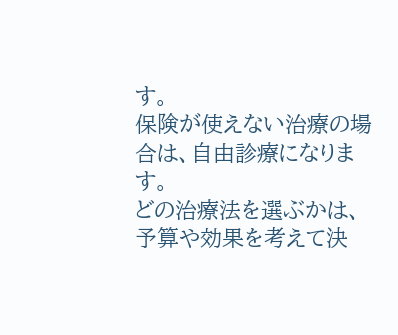す。
保険が使えない治療の場合は、自由診療になります。
どの治療法を選ぶかは、予算や効果を考えて決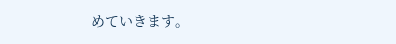めていきます。